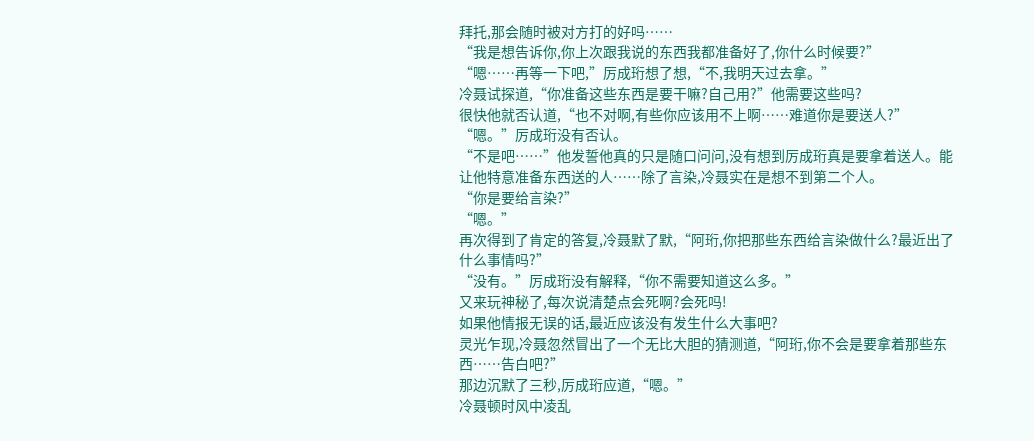拜托,那会随时被对方打的好吗……
“我是想告诉你,你上次跟我说的东西我都准备好了,你什么时候要?”
“嗯……再等一下吧,”厉成珩想了想,“不,我明天过去拿。”
冷聂试探道,“你准备这些东西是要干嘛?自己用?”他需要这些吗?
很快他就否认道,“也不对啊,有些你应该用不上啊……难道你是要送人?”
“嗯。”厉成珩没有否认。
“不是吧……”他发誓他真的只是随口问问,没有想到厉成珩真是要拿着送人。能让他特意准备东西送的人……除了言染,冷聂实在是想不到第二个人。
“你是要给言染?”
“嗯。”
再次得到了肯定的答复,冷聂默了默,“阿珩,你把那些东西给言染做什么?最近出了什么事情吗?”
“没有。”厉成珩没有解释,“你不需要知道这么多。”
又来玩神秘了,每次说清楚点会死啊?会死吗!
如果他情报无误的话,最近应该没有发生什么大事吧?
灵光乍现,冷聂忽然冒出了一个无比大胆的猜测道,“阿珩,你不会是要拿着那些东西……告白吧?”
那边沉默了三秒,厉成珩应道,“嗯。”
冷聂顿时风中凌乱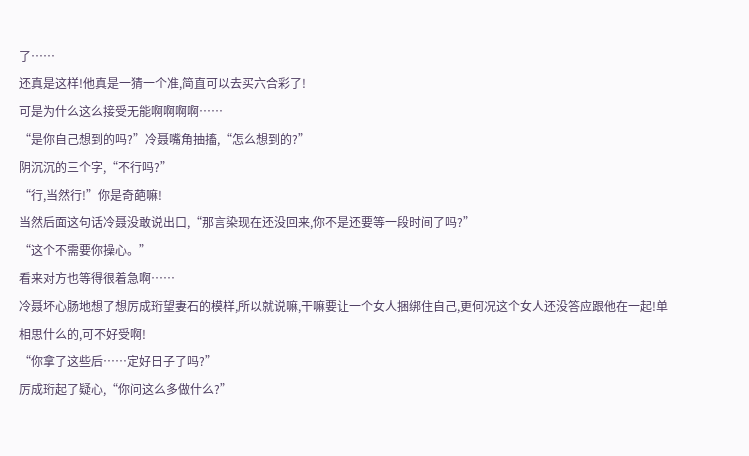了……
还真是这样!他真是一猜一个准,简直可以去买六合彩了!
可是为什么这么接受无能啊啊啊啊……
“是你自己想到的吗?”冷聂嘴角抽搐,“怎么想到的?”
阴沉沉的三个字,“不行吗?”
“行,当然行!”你是奇葩嘛!
当然后面这句话冷聂没敢说出口,“那言染现在还没回来,你不是还要等一段时间了吗?”
“这个不需要你操心。”
看来对方也等得很着急啊……
冷聂坏心肠地想了想厉成珩望妻石的模样,所以就说嘛,干嘛要让一个女人捆绑住自己,更何况这个女人还没答应跟他在一起!单相思什么的,可不好受啊!
“你拿了这些后……定好日子了吗?”
厉成珩起了疑心,“你问这么多做什么?”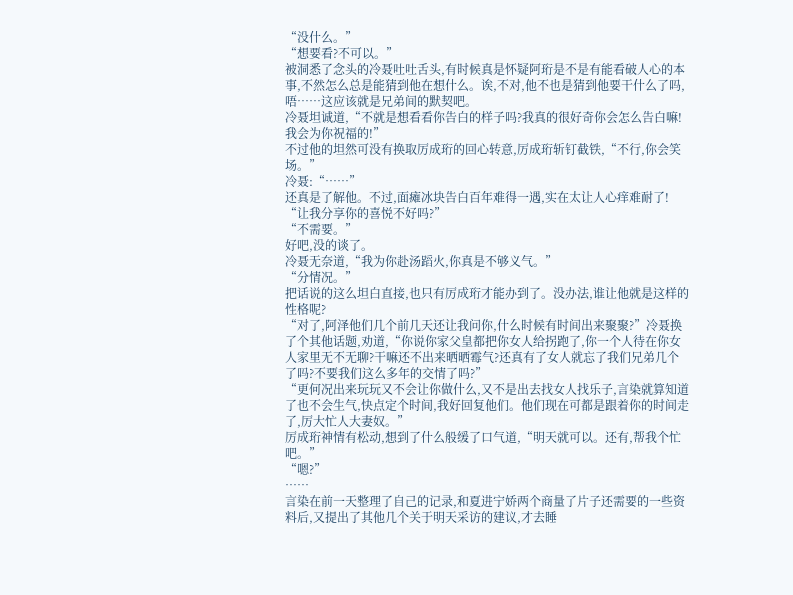“没什么。”
“想要看?不可以。”
被洞悉了念头的冷聂吐吐舌头,有时候真是怀疑阿珩是不是有能看破人心的本事,不然怎么总是能猜到他在想什么。诶,不对,他不也是猜到他要干什么了吗,唔……这应该就是兄弟间的默契吧。
冷聂坦诚道,“不就是想看看你告白的样子吗?我真的很好奇你会怎么告白嘛!我会为你祝福的!”
不过他的坦然可没有换取厉成珩的回心转意,厉成珩斩钉截铁,“不行,你会笑场。”
冷聂:“……”
还真是了解他。不过,面瘫冰块告白百年难得一遇,实在太让人心痒难耐了!
“让我分享你的喜悦不好吗?”
“不需要。”
好吧,没的谈了。
冷聂无奈道,“我为你赴汤蹈火,你真是不够义气。”
“分情况。”
把话说的这么坦白直接,也只有厉成珩才能办到了。没办法,谁让他就是这样的性格呢?
“对了,阿泽他们几个前几天还让我问你,什么时候有时间出来聚聚?”冷聂换了个其他话题,劝道,“你说你家父皇都把你女人给拐跑了,你一个人待在你女人家里无不无聊?干嘛还不出来晒晒霉气?还真有了女人就忘了我们兄弟几个了吗?不要我们这么多年的交情了吗?”
“更何况出来玩玩又不会让你做什么,又不是出去找女人找乐子,言染就算知道了也不会生气,快点定个时间,我好回复他们。他们现在可都是跟着你的时间走了,厉大忙人大妻奴。”
厉成珩神情有松动,想到了什么般缓了口气道,“明天就可以。还有,帮我个忙吧。”
“嗯?”
……
言染在前一天整理了自己的记录,和夏进宁娇两个商量了片子还需要的一些资料后,又提出了其他几个关于明天采访的建议,才去睡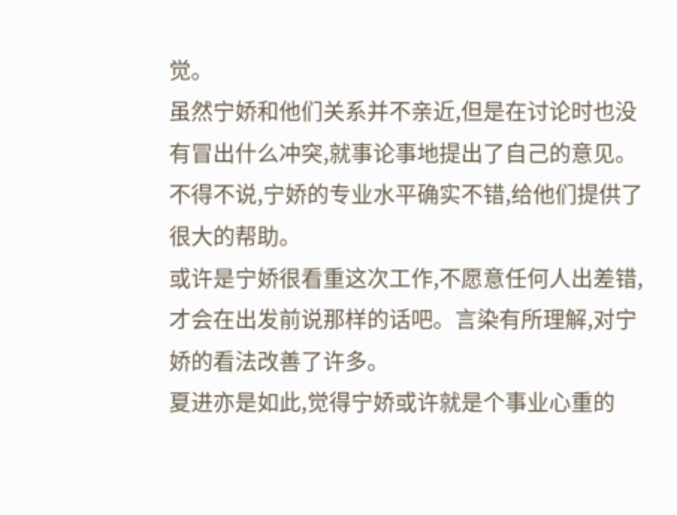觉。
虽然宁娇和他们关系并不亲近,但是在讨论时也没有冒出什么冲突,就事论事地提出了自己的意见。不得不说,宁娇的专业水平确实不错,给他们提供了很大的帮助。
或许是宁娇很看重这次工作,不愿意任何人出差错,才会在出发前说那样的话吧。言染有所理解,对宁娇的看法改善了许多。
夏进亦是如此,觉得宁娇或许就是个事业心重的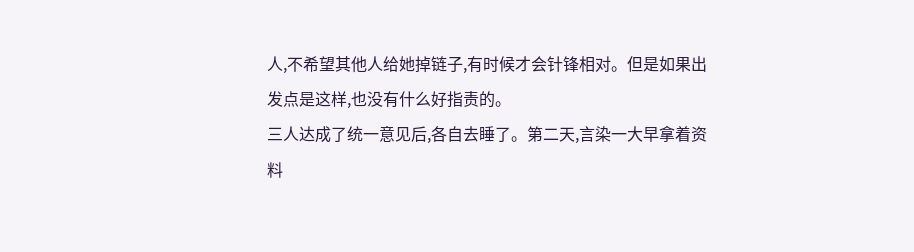人,不希望其他人给她掉链子,有时候才会针锋相对。但是如果出发点是这样,也没有什么好指责的。
三人达成了统一意见后,各自去睡了。第二天,言染一大早拿着资料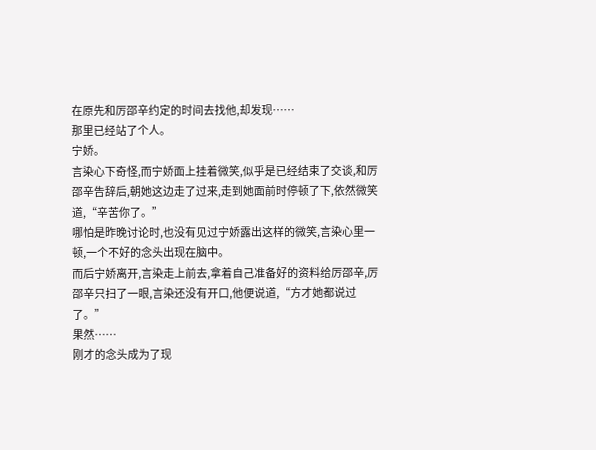在原先和厉邵辛约定的时间去找他,却发现……
那里已经站了个人。
宁娇。
言染心下奇怪,而宁娇面上挂着微笑,似乎是已经结束了交谈,和厉邵辛告辞后,朝她这边走了过来,走到她面前时停顿了下,依然微笑道,“辛苦你了。”
哪怕是昨晚讨论时,也没有见过宁娇露出这样的微笑,言染心里一顿,一个不好的念头出现在脑中。
而后宁娇离开,言染走上前去,拿着自己准备好的资料给厉邵辛,厉邵辛只扫了一眼,言染还没有开口,他便说道,“方才她都说过了。”
果然……
刚才的念头成为了现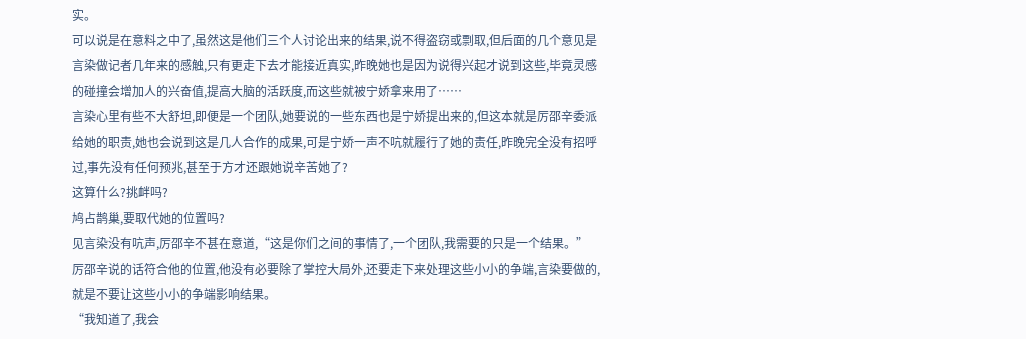实。
可以说是在意料之中了,虽然这是他们三个人讨论出来的结果,说不得盗窃或剽取,但后面的几个意见是言染做记者几年来的感触,只有更走下去才能接近真实,昨晚她也是因为说得兴起才说到这些,毕竟灵感的碰撞会增加人的兴奋值,提高大脑的活跃度,而这些就被宁娇拿来用了……
言染心里有些不大舒坦,即便是一个团队,她要说的一些东西也是宁娇提出来的,但这本就是厉邵辛委派给她的职责,她也会说到这是几人合作的成果,可是宁娇一声不吭就履行了她的责任,昨晚完全没有招呼过,事先没有任何预兆,甚至于方才还跟她说辛苦她了?
这算什么?挑衅吗?
鸠占鹊巢,要取代她的位置吗?
见言染没有吭声,厉邵辛不甚在意道,“这是你们之间的事情了,一个团队,我需要的只是一个结果。”
厉邵辛说的话符合他的位置,他没有必要除了掌控大局外,还要走下来处理这些小小的争端,言染要做的,就是不要让这些小小的争端影响结果。
“我知道了,我会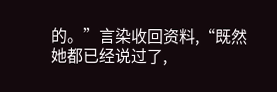的。”言染收回资料,“既然她都已经说过了,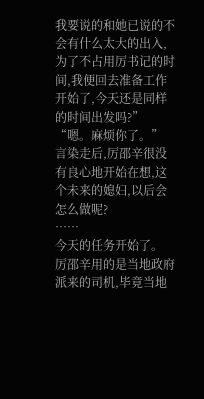我要说的和她已说的不会有什么太大的出入,为了不占用厉书记的时间,我便回去准备工作开始了,今天还是同样的时间出发吗?”
“嗯。麻烦你了。”
言染走后,厉邵辛很没有良心地开始在想,这个未来的媳妇,以后会怎么做呢?
……
今天的任务开始了。
厉邵辛用的是当地政府派来的司机,毕竟当地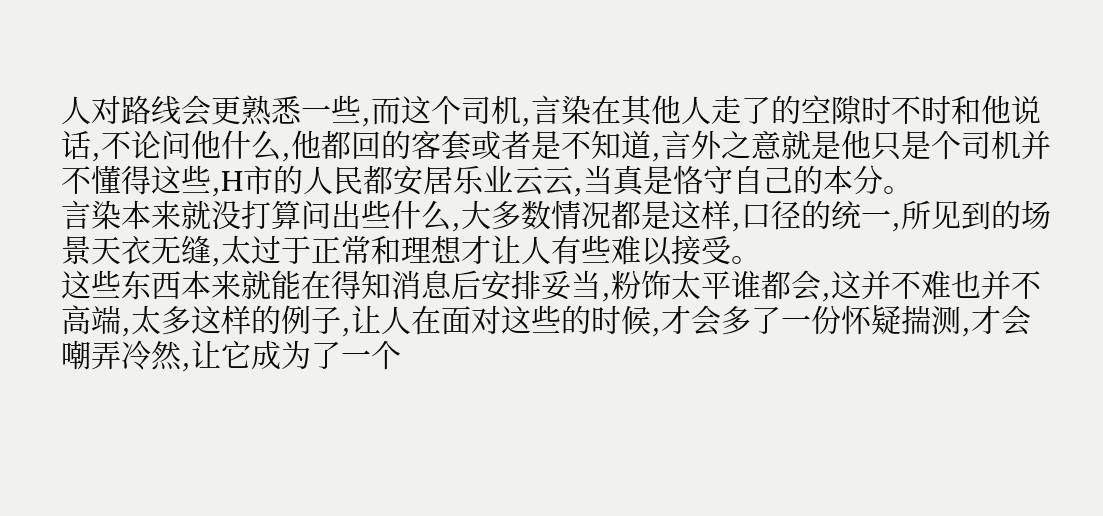人对路线会更熟悉一些,而这个司机,言染在其他人走了的空隙时不时和他说话,不论问他什么,他都回的客套或者是不知道,言外之意就是他只是个司机并不懂得这些,H市的人民都安居乐业云云,当真是恪守自己的本分。
言染本来就没打算问出些什么,大多数情况都是这样,口径的统一,所见到的场景天衣无缝,太过于正常和理想才让人有些难以接受。
这些东西本来就能在得知消息后安排妥当,粉饰太平谁都会,这并不难也并不高端,太多这样的例子,让人在面对这些的时候,才会多了一份怀疑揣测,才会嘲弄冷然,让它成为了一个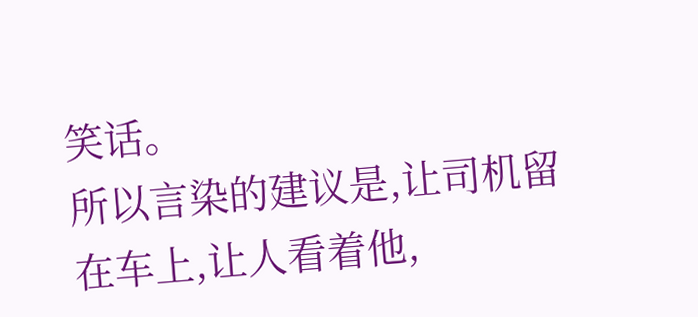笑话。
所以言染的建议是,让司机留在车上,让人看着他,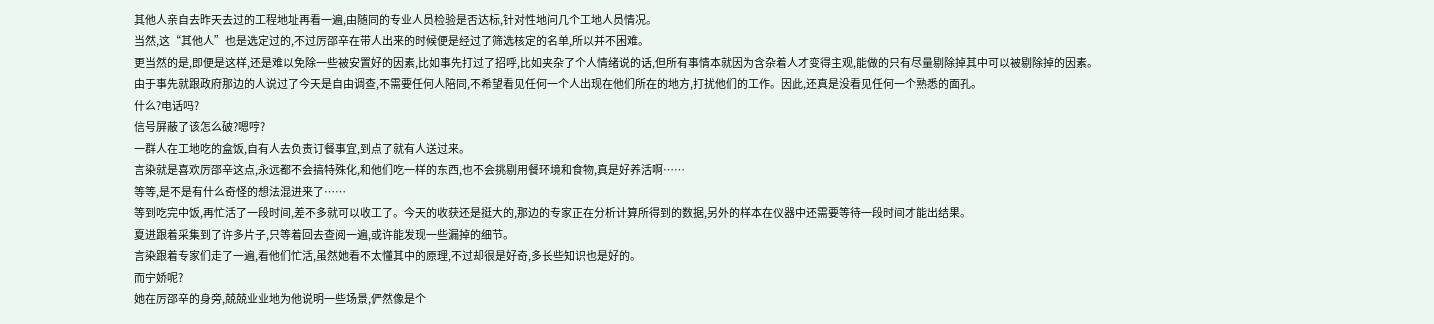其他人亲自去昨天去过的工程地址再看一遍,由随同的专业人员检验是否达标,针对性地问几个工地人员情况。
当然,这“其他人”也是选定过的,不过厉邵辛在带人出来的时候便是经过了筛选核定的名单,所以并不困难。
更当然的是,即便是这样,还是难以免除一些被安置好的因素,比如事先打过了招呼,比如夹杂了个人情绪说的话,但所有事情本就因为含杂着人才变得主观,能做的只有尽量剔除掉其中可以被剔除掉的因素。
由于事先就跟政府那边的人说过了今天是自由调查,不需要任何人陪同,不希望看见任何一个人出现在他们所在的地方,打扰他们的工作。因此,还真是没看见任何一个熟悉的面孔。
什么?电话吗?
信号屏蔽了该怎么破?嗯哼?
一群人在工地吃的盒饭,自有人去负责订餐事宜,到点了就有人送过来。
言染就是喜欢厉邵辛这点,永远都不会搞特殊化,和他们吃一样的东西,也不会挑剔用餐环境和食物,真是好养活啊……
等等,是不是有什么奇怪的想法混进来了……
等到吃完中饭,再忙活了一段时间,差不多就可以收工了。今天的收获还是挺大的,那边的专家正在分析计算所得到的数据,另外的样本在仪器中还需要等待一段时间才能出结果。
夏进跟着采集到了许多片子,只等着回去查阅一遍,或许能发现一些漏掉的细节。
言染跟着专家们走了一遍,看他们忙活,虽然她看不太懂其中的原理,不过却很是好奇,多长些知识也是好的。
而宁娇呢?
她在厉邵辛的身旁,兢兢业业地为他说明一些场景,俨然像是个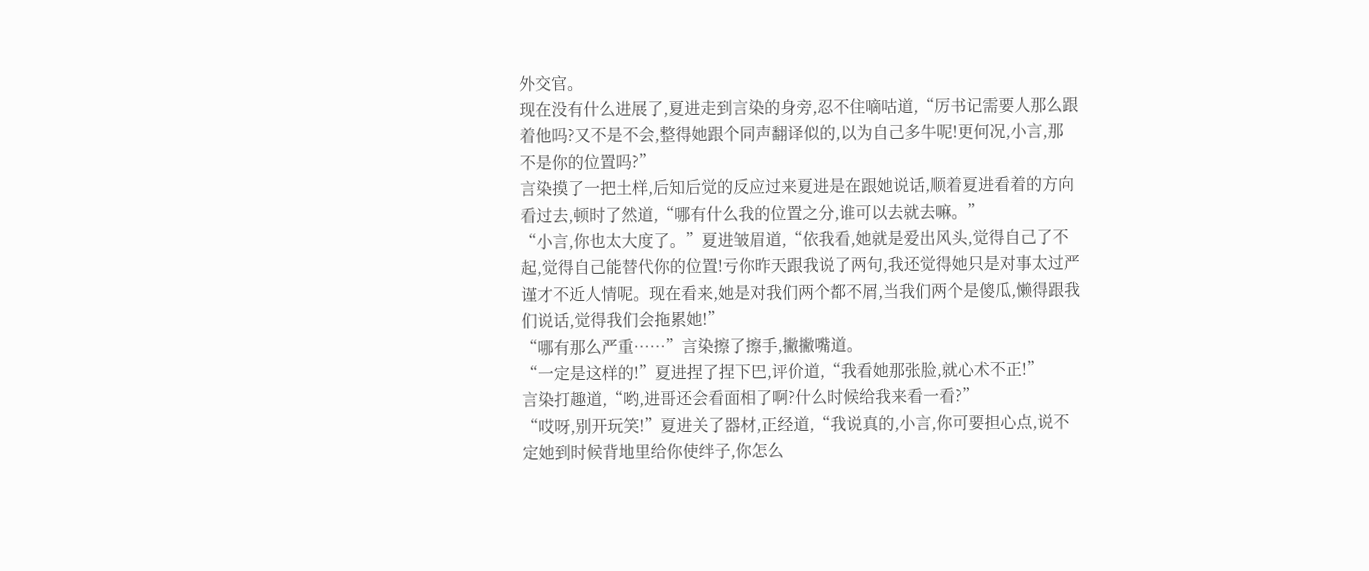外交官。
现在没有什么进展了,夏进走到言染的身旁,忍不住嘀咕道,“厉书记需要人那么跟着他吗?又不是不会,整得她跟个同声翻译似的,以为自己多牛呢!更何况,小言,那不是你的位置吗?”
言染摸了一把土样,后知后觉的反应过来夏进是在跟她说话,顺着夏进看着的方向看过去,顿时了然道,“哪有什么我的位置之分,谁可以去就去嘛。”
“小言,你也太大度了。”夏进皱眉道,“依我看,她就是爱出风头,觉得自己了不起,觉得自己能替代你的位置!亏你昨天跟我说了两句,我还觉得她只是对事太过严谨才不近人情呢。现在看来,她是对我们两个都不屑,当我们两个是傻瓜,懒得跟我们说话,觉得我们会拖累她!”
“哪有那么严重……”言染擦了擦手,撇撇嘴道。
“一定是这样的!”夏进捏了捏下巴,评价道,“我看她那张脸,就心术不正!”
言染打趣道,“哟,进哥还会看面相了啊?什么时候给我来看一看?”
“哎呀,别开玩笑!”夏进关了器材,正经道,“我说真的,小言,你可要担心点,说不定她到时候背地里给你使绊子,你怎么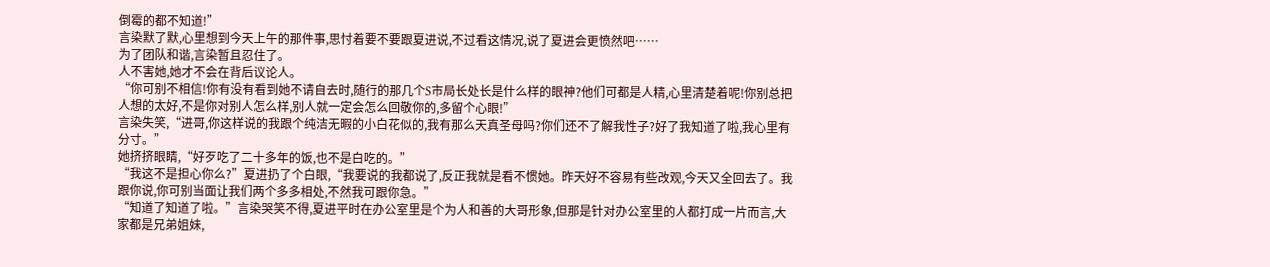倒霉的都不知道!”
言染默了默,心里想到今天上午的那件事,思忖着要不要跟夏进说,不过看这情况,说了夏进会更愤然吧……
为了团队和谐,言染暂且忍住了。
人不害她,她才不会在背后议论人。
“你可别不相信!你有没有看到她不请自去时,随行的那几个S市局长处长是什么样的眼神?他们可都是人精,心里清楚着呢!你别总把人想的太好,不是你对别人怎么样,别人就一定会怎么回敬你的,多留个心眼!”
言染失笑,“进哥,你这样说的我跟个纯洁无暇的小白花似的,我有那么天真圣母吗?你们还不了解我性子?好了我知道了啦,我心里有分寸。”
她挤挤眼睛,“好歹吃了二十多年的饭,也不是白吃的。”
“我这不是担心你么?”夏进扔了个白眼,“我要说的我都说了,反正我就是看不惯她。昨天好不容易有些改观,今天又全回去了。我跟你说,你可别当面让我们两个多多相处,不然我可跟你急。”
“知道了知道了啦。”言染哭笑不得,夏进平时在办公室里是个为人和善的大哥形象,但那是针对办公室里的人都打成一片而言,大家都是兄弟姐妹,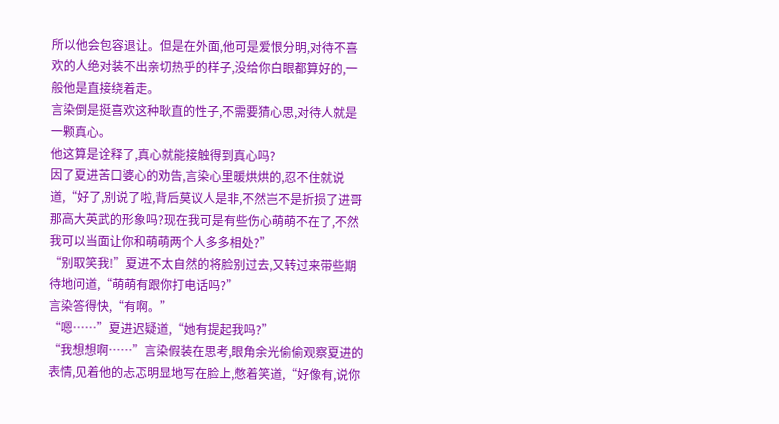所以他会包容退让。但是在外面,他可是爱恨分明,对待不喜欢的人绝对装不出亲切热乎的样子,没给你白眼都算好的,一般他是直接绕着走。
言染倒是挺喜欢这种耿直的性子,不需要猜心思,对待人就是一颗真心。
他这算是诠释了,真心就能接触得到真心吗?
因了夏进苦口婆心的劝告,言染心里暖烘烘的,忍不住就说道,“好了,别说了啦,背后莫议人是非,不然岂不是折损了进哥那高大英武的形象吗?现在我可是有些伤心萌萌不在了,不然我可以当面让你和萌萌两个人多多相处?”
“别取笑我!”夏进不太自然的将脸别过去,又转过来带些期待地问道,“萌萌有跟你打电话吗?”
言染答得快,“有啊。”
“嗯……”夏进迟疑道,“她有提起我吗?”
“我想想啊……”言染假装在思考,眼角余光偷偷观察夏进的表情,见着他的忐忑明显地写在脸上,憋着笑道,“好像有,说你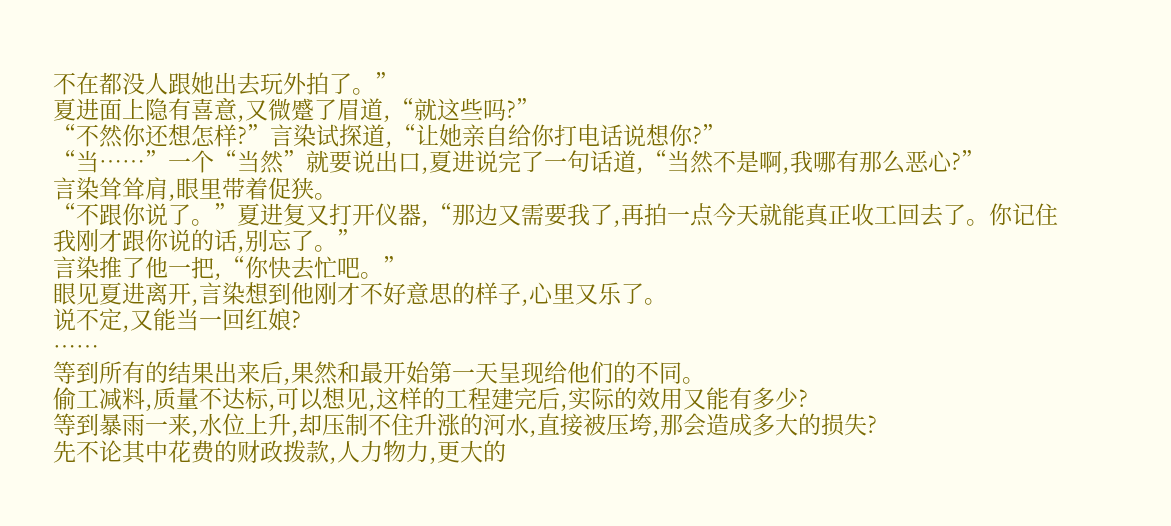不在都没人跟她出去玩外拍了。”
夏进面上隐有喜意,又微蹙了眉道,“就这些吗?”
“不然你还想怎样?”言染试探道,“让她亲自给你打电话说想你?”
“当……”一个“当然”就要说出口,夏进说完了一句话道,“当然不是啊,我哪有那么恶心?”
言染耸耸肩,眼里带着促狭。
“不跟你说了。”夏进复又打开仪器,“那边又需要我了,再拍一点今天就能真正收工回去了。你记住我刚才跟你说的话,别忘了。”
言染推了他一把,“你快去忙吧。”
眼见夏进离开,言染想到他刚才不好意思的样子,心里又乐了。
说不定,又能当一回红娘?
……
等到所有的结果出来后,果然和最开始第一天呈现给他们的不同。
偷工减料,质量不达标,可以想见,这样的工程建完后,实际的效用又能有多少?
等到暴雨一来,水位上升,却压制不住升涨的河水,直接被压垮,那会造成多大的损失?
先不论其中花费的财政拨款,人力物力,更大的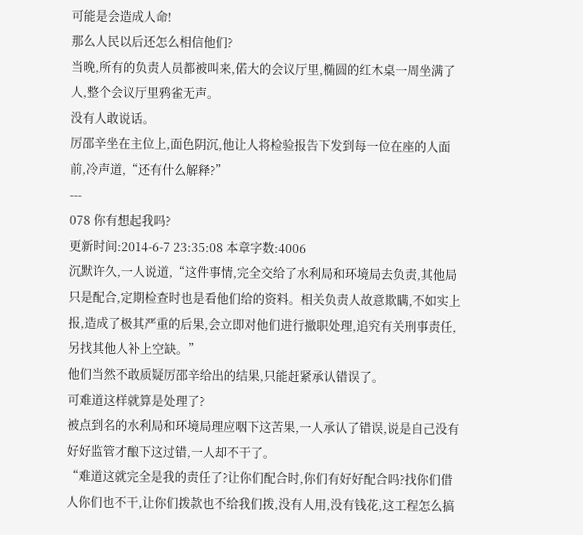可能是会造成人命!
那么人民以后还怎么相信他们?
当晚,所有的负责人员都被叫来,偌大的会议厅里,椭圆的红木桌一周坐满了人,整个会议厅里鸦雀无声。
没有人敢说话。
厉邵辛坐在主位上,面色阴沉,他让人将检验报告下发到每一位在座的人面前,冷声道,“还有什么解释?”
---
078 你有想起我吗?
更新时间:2014-6-7 23:35:08 本章字数:4006
沉默许久,一人说道,“这件事情,完全交给了水利局和环境局去负责,其他局只是配合,定期检查时也是看他们给的资料。相关负责人故意欺瞒,不如实上报,造成了极其严重的后果,会立即对他们进行撤职处理,追究有关刑事责任,另找其他人补上空缺。”
他们当然不敢质疑厉邵辛给出的结果,只能赶紧承认错误了。
可难道这样就算是处理了?
被点到名的水利局和环境局理应咽下这苦果,一人承认了错误,说是自己没有好好监管才酿下这过错,一人却不干了。
“难道这就完全是我的责任了?让你们配合时,你们有好好配合吗?找你们借人你们也不干,让你们拨款也不给我们拨,没有人用,没有钱花,这工程怎么搞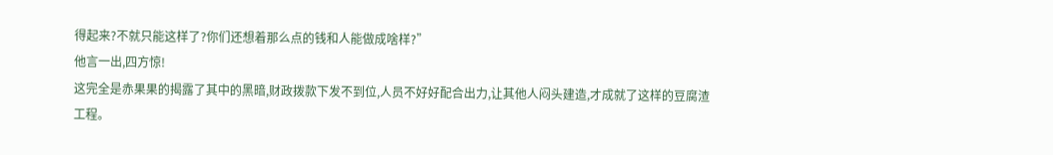得起来?不就只能这样了?你们还想着那么点的钱和人能做成啥样?”
他言一出,四方惊!
这完全是赤果果的揭露了其中的黑暗,财政拨款下发不到位,人员不好好配合出力,让其他人闷头建造,才成就了这样的豆腐渣工程。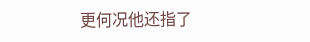更何况他还指了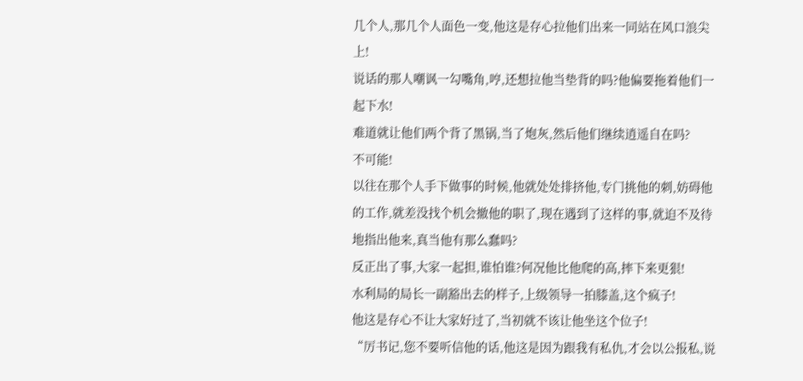几个人,那几个人面色一变,他这是存心拉他们出来一同站在风口浪尖上!
说话的那人嘲讽一勾嘴角,哼,还想拉他当垫背的吗?他偏要拖着他们一起下水!
难道就让他们两个背了黑锅,当了炮灰,然后他们继续逍遥自在吗?
不可能!
以往在那个人手下做事的时候,他就处处排挤他,专门挑他的刺,妨碍他的工作,就差没找个机会撤他的职了,现在遇到了这样的事,就迫不及待地指出他来,真当他有那么蠢吗?
反正出了事,大家一起担,谁怕谁?何况他比他爬的高,摔下来更狠!
水利局的局长一副豁出去的样子,上级领导一拍膝盖,这个疯子!
他这是存心不让大家好过了,当初就不该让他坐这个位子!
“厉书记,您不要听信他的话,他这是因为跟我有私仇,才会以公报私,说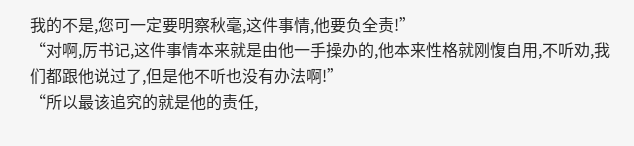我的不是,您可一定要明察秋毫,这件事情,他要负全责!”
“对啊,厉书记,这件事情本来就是由他一手操办的,他本来性格就刚愎自用,不听劝,我们都跟他说过了,但是他不听也没有办法啊!”
“所以最该追究的就是他的责任,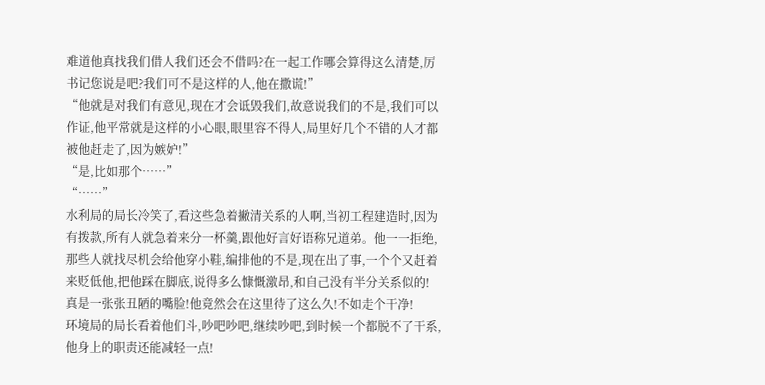难道他真找我们借人我们还会不借吗?在一起工作哪会算得这么清楚,厉书记您说是吧?我们可不是这样的人,他在撒谎!”
“他就是对我们有意见,现在才会诋毁我们,故意说我们的不是,我们可以作证,他平常就是这样的小心眼,眼里容不得人,局里好几个不错的人才都被他赶走了,因为嫉妒!”
“是,比如那个……”
“……”
水利局的局长冷笑了,看这些急着撇清关系的人啊,当初工程建造时,因为有拨款,所有人就急着来分一杯羹,跟他好言好语称兄道弟。他一一拒绝,那些人就找尽机会给他穿小鞋,编排他的不是,现在出了事,一个个又赶着来贬低他,把他踩在脚底,说得多么慷慨激昂,和自己没有半分关系似的!
真是一张张丑陋的嘴脸!他竟然会在这里待了这么久!不如走个干净!
环境局的局长看着他们斗,吵吧吵吧,继续吵吧,到时候一个都脱不了干系,他身上的职责还能减轻一点!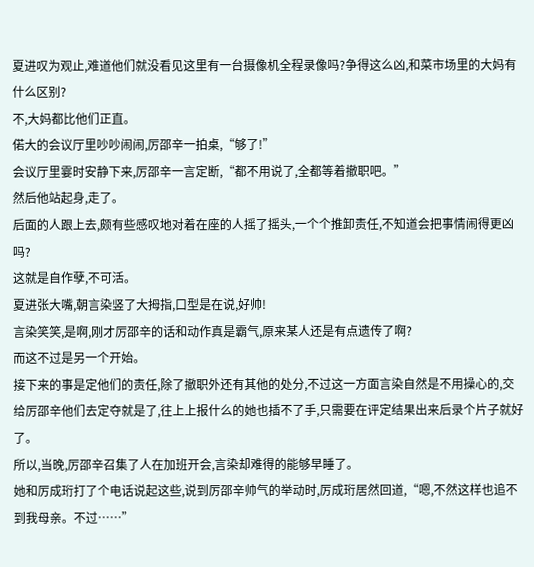夏进叹为观止,难道他们就没看见这里有一台摄像机全程录像吗?争得这么凶,和菜市场里的大妈有什么区别?
不,大妈都比他们正直。
偌大的会议厅里吵吵闹闹,厉邵辛一拍桌,“够了!”
会议厅里霎时安静下来,厉邵辛一言定断,“都不用说了,全都等着撤职吧。”
然后他站起身,走了。
后面的人跟上去,颇有些感叹地对着在座的人摇了摇头,一个个推卸责任,不知道会把事情闹得更凶吗?
这就是自作孽,不可活。
夏进张大嘴,朝言染竖了大拇指,口型是在说,好帅!
言染笑笑,是啊,刚才厉邵辛的话和动作真是霸气,原来某人还是有点遗传了啊?
而这不过是另一个开始。
接下来的事是定他们的责任,除了撤职外还有其他的处分,不过这一方面言染自然是不用操心的,交给厉邵辛他们去定夺就是了,往上上报什么的她也插不了手,只需要在评定结果出来后录个片子就好了。
所以,当晚,厉邵辛召集了人在加班开会,言染却难得的能够早睡了。
她和厉成珩打了个电话说起这些,说到厉邵辛帅气的举动时,厉成珩居然回道,“嗯,不然这样也追不到我母亲。不过……”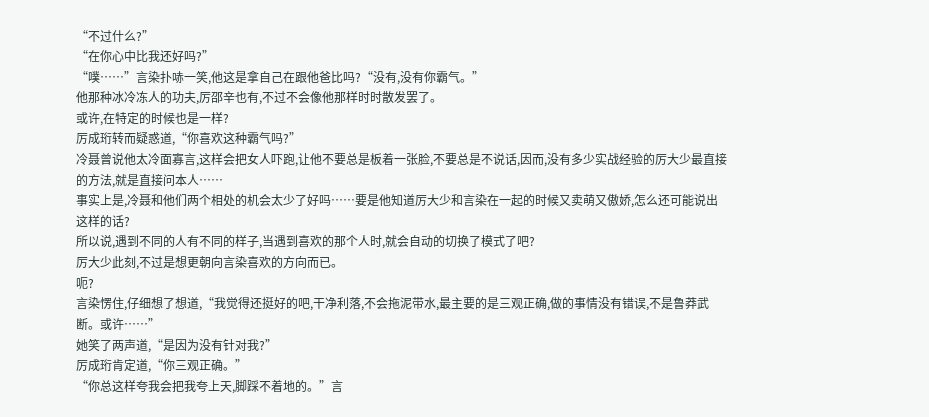“不过什么?”
“在你心中比我还好吗?”
“噗……”言染扑哧一笑,他这是拿自己在跟他爸比吗?“没有,没有你霸气。”
他那种冰冷冻人的功夫,厉邵辛也有,不过不会像他那样时时散发罢了。
或许,在特定的时候也是一样?
厉成珩转而疑惑道,“你喜欢这种霸气吗?”
冷聂曾说他太冷面寡言,这样会把女人吓跑,让他不要总是板着一张脸,不要总是不说话,因而,没有多少实战经验的厉大少最直接的方法,就是直接问本人……
事实上是,冷聂和他们两个相处的机会太少了好吗……要是他知道厉大少和言染在一起的时候又卖萌又傲娇,怎么还可能说出这样的话?
所以说,遇到不同的人有不同的样子,当遇到喜欢的那个人时,就会自动的切换了模式了吧?
厉大少此刻,不过是想更朝向言染喜欢的方向而已。
呃?
言染愣住,仔细想了想道,“我觉得还挺好的吧,干净利落,不会拖泥带水,最主要的是三观正确,做的事情没有错误,不是鲁莽武断。或许……”
她笑了两声道,“是因为没有针对我?”
厉成珩肯定道,“你三观正确。”
“你总这样夸我会把我夸上天,脚踩不着地的。”言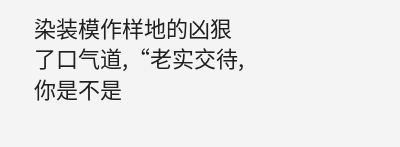染装模作样地的凶狠了口气道,“老实交待,你是不是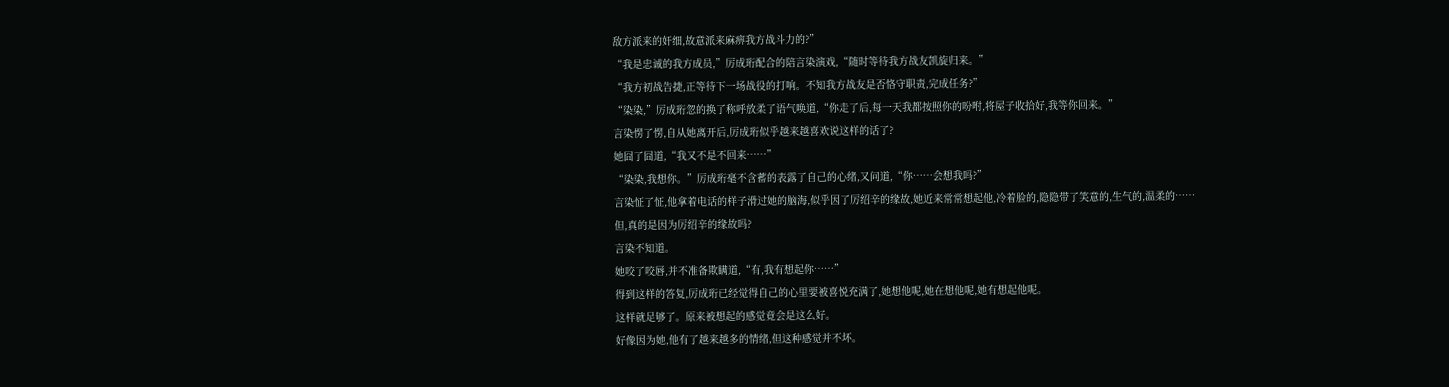敌方派来的奸细,故意派来麻痹我方战斗力的?”
“我是忠诚的我方成员,”厉成珩配合的陪言染演戏,“随时等待我方战友凯旋归来。”
“我方初战告捷,正等待下一场战役的打响。不知我方战友是否恪守职责,完成任务?”
“染染,”厉成珩忽的换了称呼放柔了语气唤道,“你走了后,每一天我都按照你的吩咐,将屋子收拾好,我等你回来。”
言染愣了愣,自从她离开后,厉成珩似乎越来越喜欢说这样的话了?
她囧了囧道,“我又不是不回来……”
“染染,我想你。”厉成珩毫不含蓄的表露了自己的心绪,又问道,“你……会想我吗?”
言染怔了怔,他拿着电话的样子滑过她的脑海,似乎因了厉绍辛的缘故,她近来常常想起他,冷着脸的,隐隐带了笑意的,生气的,温柔的……
但,真的是因为厉绍辛的缘故吗?
言染不知道。
她咬了咬唇,并不准备欺瞒道,“有,我有想起你……”
得到这样的答复,厉成珩已经觉得自己的心里要被喜悦充满了,她想他呢,她在想他呢,她有想起他呢。
这样就足够了。原来被想起的感觉竟会是这么好。
好像因为她,他有了越来越多的情绪,但这种感觉并不坏。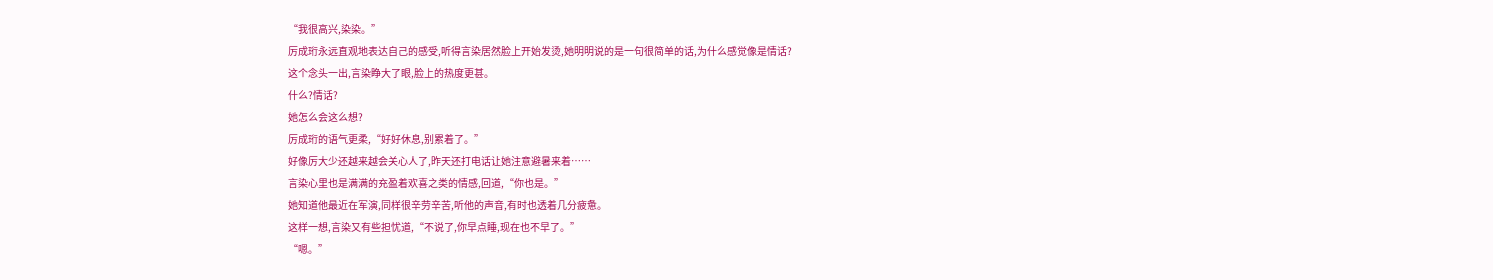“我很高兴,染染。”
厉成珩永远直观地表达自己的感受,听得言染居然脸上开始发烫,她明明说的是一句很简单的话,为什么感觉像是情话?
这个念头一出,言染睁大了眼,脸上的热度更甚。
什么?情话?
她怎么会这么想?
厉成珩的语气更柔,“好好休息,别累着了。”
好像厉大少还越来越会关心人了,昨天还打电话让她注意避暑来着……
言染心里也是满满的充盈着欢喜之类的情感,回道,“你也是。”
她知道他最近在军演,同样很辛劳辛苦,听他的声音,有时也透着几分疲惫。
这样一想,言染又有些担忧道,“不说了,你早点睡,现在也不早了。”
“嗯。”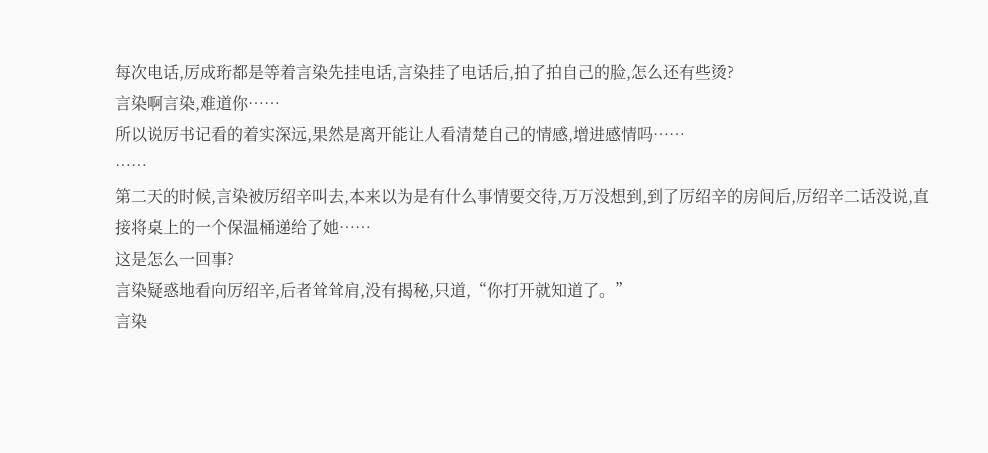每次电话,厉成珩都是等着言染先挂电话,言染挂了电话后,拍了拍自己的脸,怎么还有些烫?
言染啊言染,难道你……
所以说厉书记看的着实深远,果然是离开能让人看清楚自己的情感,增进感情吗……
……
第二天的时候,言染被厉绍辛叫去,本来以为是有什么事情要交待,万万没想到,到了厉绍辛的房间后,厉绍辛二话没说,直接将桌上的一个保温桶递给了她……
这是怎么一回事?
言染疑惑地看向厉绍辛,后者耸耸肩,没有揭秘,只道,“你打开就知道了。”
言染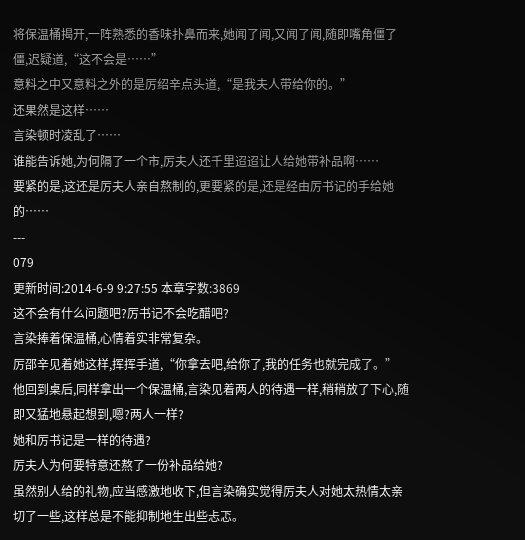将保温桶揭开,一阵熟悉的香味扑鼻而来,她闻了闻,又闻了闻,随即嘴角僵了僵,迟疑道,“这不会是……”
意料之中又意料之外的是厉绍辛点头道,“是我夫人带给你的。”
还果然是这样……
言染顿时凌乱了……
谁能告诉她,为何隔了一个市,厉夫人还千里迢迢让人给她带补品啊……
要紧的是,这还是厉夫人亲自熬制的,更要紧的是,还是经由厉书记的手给她的……
---
079
更新时间:2014-6-9 9:27:55 本章字数:3869
这不会有什么问题吧?厉书记不会吃醋吧?
言染捧着保温桶,心情着实非常复杂。
厉邵辛见着她这样,挥挥手道,“你拿去吧,给你了,我的任务也就完成了。”
他回到桌后,同样拿出一个保温桶,言染见着两人的待遇一样,稍稍放了下心,随即又猛地悬起想到,嗯?两人一样?
她和厉书记是一样的待遇?
厉夫人为何要特意还熬了一份补品给她?
虽然别人给的礼物,应当感激地收下,但言染确实觉得厉夫人对她太热情太亲切了一些,这样总是不能抑制地生出些忐忑。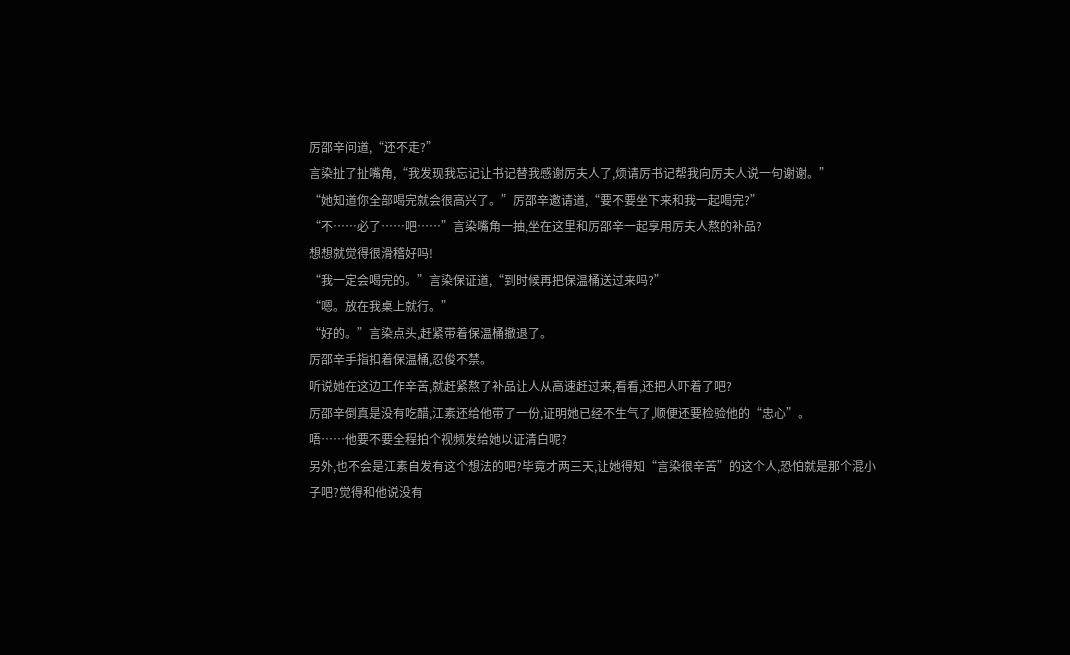厉邵辛问道,“还不走?”
言染扯了扯嘴角,“我发现我忘记让书记替我感谢厉夫人了,烦请厉书记帮我向厉夫人说一句谢谢。”
“她知道你全部喝完就会很高兴了。”厉邵辛邀请道,“要不要坐下来和我一起喝完?”
“不……必了……吧……”言染嘴角一抽,坐在这里和厉邵辛一起享用厉夫人熬的补品?
想想就觉得很滑稽好吗!
“我一定会喝完的。”言染保证道,“到时候再把保温桶送过来吗?”
“嗯。放在我桌上就行。”
“好的。”言染点头,赶紧带着保温桶撤退了。
厉邵辛手指扣着保温桶,忍俊不禁。
听说她在这边工作辛苦,就赶紧熬了补品让人从高速赶过来,看看,还把人吓着了吧?
厉邵辛倒真是没有吃醋,江素还给他带了一份,证明她已经不生气了,顺便还要检验他的“忠心”。
唔……他要不要全程拍个视频发给她以证清白呢?
另外,也不会是江素自发有这个想法的吧?毕竟才两三天,让她得知“言染很辛苦”的这个人,恐怕就是那个混小子吧?觉得和他说没有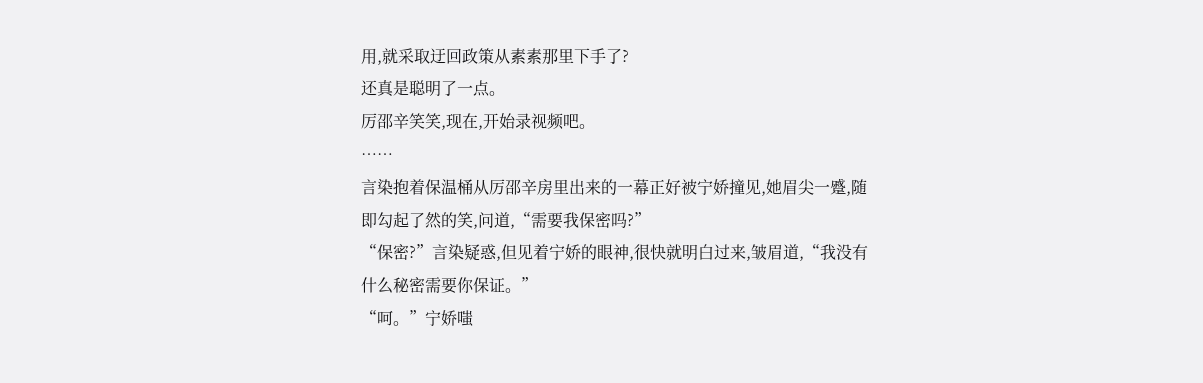用,就采取迂回政策从素素那里下手了?
还真是聪明了一点。
厉邵辛笑笑,现在,开始录视频吧。
……
言染抱着保温桶从厉邵辛房里出来的一幕正好被宁娇撞见,她眉尖一蹙,随即勾起了然的笑,问道,“需要我保密吗?”
“保密?”言染疑惑,但见着宁娇的眼神,很快就明白过来,皱眉道,“我没有什么秘密需要你保证。”
“呵。”宁娇嗤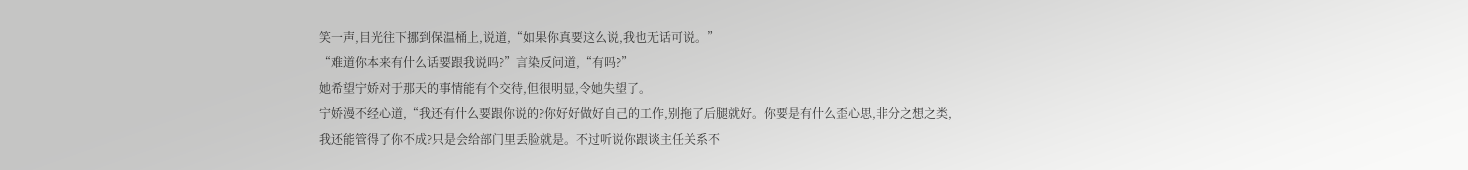笑一声,目光往下挪到保温桶上,说道,“如果你真要这么说,我也无话可说。”
“难道你本来有什么话要跟我说吗?”言染反问道,“有吗?”
她希望宁娇对于那天的事情能有个交待,但很明显,令她失望了。
宁娇漫不经心道,“我还有什么要跟你说的?你好好做好自己的工作,别拖了后腿就好。你要是有什么歪心思,非分之想之类,我还能管得了你不成?只是会给部门里丢脸就是。不过听说你跟谈主任关系不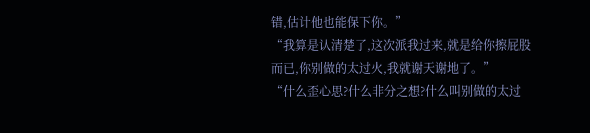错,估计他也能保下你。”
“我算是认清楚了,这次派我过来,就是给你擦屁股而已,你别做的太过火,我就谢天谢地了。”
“什么歪心思?什么非分之想?什么叫别做的太过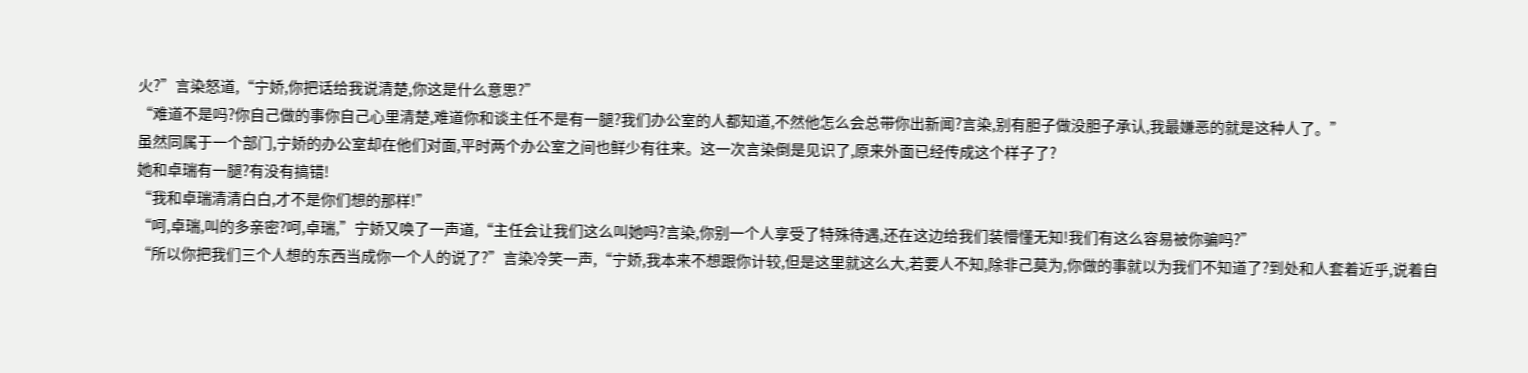火?”言染怒道,“宁娇,你把话给我说清楚,你这是什么意思?”
“难道不是吗?你自己做的事你自己心里清楚,难道你和谈主任不是有一腿?我们办公室的人都知道,不然他怎么会总带你出新闻?言染,别有胆子做没胆子承认,我最嫌恶的就是这种人了。”
虽然同属于一个部门,宁娇的办公室却在他们对面,平时两个办公室之间也鲜少有往来。这一次言染倒是见识了,原来外面已经传成这个样子了?
她和卓瑞有一腿?有没有搞错!
“我和卓瑞清清白白,才不是你们想的那样!”
“呵,卓瑞,叫的多亲密?呵,卓瑞,”宁娇又唤了一声道,“主任会让我们这么叫她吗?言染,你别一个人享受了特殊待遇,还在这边给我们装懵懂无知!我们有这么容易被你骗吗?”
“所以你把我们三个人想的东西当成你一个人的说了?”言染冷笑一声,“宁娇,我本来不想跟你计较,但是这里就这么大,若要人不知,除非己莫为,你做的事就以为我们不知道了?到处和人套着近乎,说着自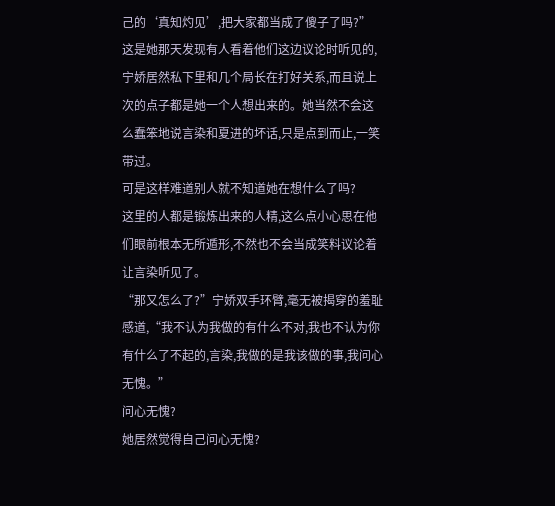己的‘真知灼见’,把大家都当成了傻子了吗?”
这是她那天发现有人看着他们这边议论时听见的,宁娇居然私下里和几个局长在打好关系,而且说上次的点子都是她一个人想出来的。她当然不会这么蠢笨地说言染和夏进的坏话,只是点到而止,一笑带过。
可是这样难道别人就不知道她在想什么了吗?
这里的人都是锻炼出来的人精,这么点小心思在他们眼前根本无所遁形,不然也不会当成笑料议论着让言染听见了。
“那又怎么了?”宁娇双手环臂,毫无被揭穿的羞耻感道,“我不认为我做的有什么不对,我也不认为你有什么了不起的,言染,我做的是我该做的事,我问心无愧。”
问心无愧?
她居然觉得自己问心无愧?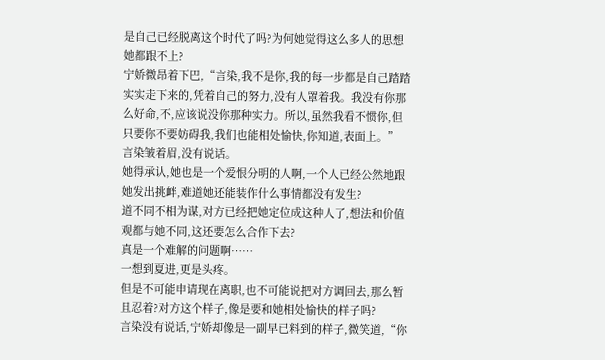是自己已经脱离这个时代了吗?为何她觉得这么多人的思想她都跟不上?
宁娇微昂着下巴,“言染,我不是你,我的每一步都是自己踏踏实实走下来的,凭着自己的努力,没有人罩着我。我没有你那么好命,不,应该说没你那种实力。所以,虽然我看不惯你,但只要你不要妨碍我,我们也能相处愉快,你知道,表面上。”
言染皱着眉,没有说话。
她得承认,她也是一个爱恨分明的人啊,一个人已经公然地跟她发出挑衅,难道她还能装作什么事情都没有发生?
道不同不相为谋,对方已经把她定位成这种人了,想法和价值观都与她不同,这还要怎么合作下去?
真是一个难解的问题啊……
一想到夏进,更是头疼。
但是不可能申请现在离职,也不可能说把对方调回去,那么暂且忍着?对方这个样子,像是要和她相处愉快的样子吗?
言染没有说话,宁娇却像是一副早已料到的样子,微笑道,“你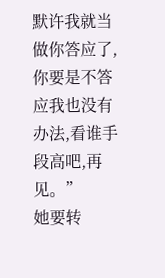默许我就当做你答应了,你要是不答应我也没有办法,看谁手段高吧,再见。”
她要转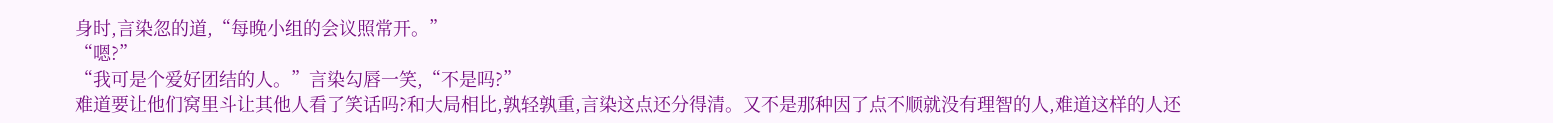身时,言染忽的道,“每晚小组的会议照常开。”
“嗯?”
“我可是个爱好团结的人。”言染勾唇一笑,“不是吗?”
难道要让他们窝里斗让其他人看了笑话吗?和大局相比,孰轻孰重,言染这点还分得清。又不是那种因了点不顺就没有理智的人,难道这样的人还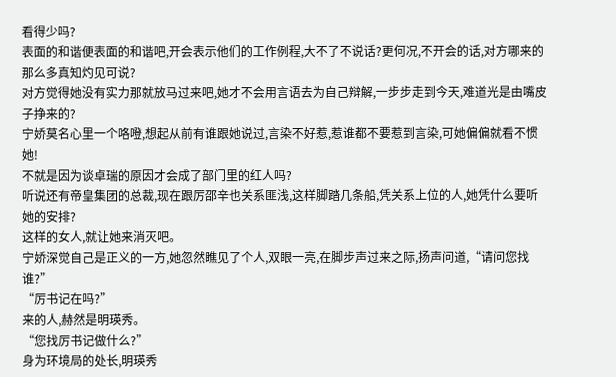看得少吗?
表面的和谐便表面的和谐吧,开会表示他们的工作例程,大不了不说话?更何况,不开会的话,对方哪来的那么多真知灼见可说?
对方觉得她没有实力那就放马过来吧,她才不会用言语去为自己辩解,一步步走到今天,难道光是由嘴皮子挣来的?
宁娇莫名心里一个咯噔,想起从前有谁跟她说过,言染不好惹,惹谁都不要惹到言染,可她偏偏就看不惯她!
不就是因为谈卓瑞的原因才会成了部门里的红人吗?
听说还有帝皇集团的总裁,现在跟厉邵辛也关系匪浅,这样脚踏几条船,凭关系上位的人,她凭什么要听她的安排?
这样的女人,就让她来消灭吧。
宁娇深觉自己是正义的一方,她忽然瞧见了个人,双眼一亮,在脚步声过来之际,扬声问道,“请问您找谁?”
“厉书记在吗?”
来的人,赫然是明瑛秀。
“您找厉书记做什么?”
身为环境局的处长,明瑛秀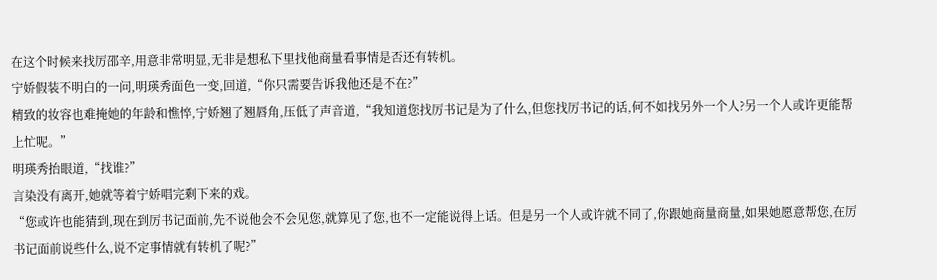在这个时候来找厉邵辛,用意非常明显,无非是想私下里找他商量看事情是否还有转机。
宁娇假装不明白的一问,明瑛秀面色一变,回道,“你只需要告诉我他还是不在?”
精致的妆容也难掩她的年龄和憔悴,宁娇翘了翘唇角,压低了声音道,“我知道您找厉书记是为了什么,但您找厉书记的话,何不如找另外一个人?另一个人或许更能帮上忙呢。”
明瑛秀抬眼道,“找谁?”
言染没有离开,她就等着宁娇唱完剩下来的戏。
“您或许也能猜到,现在到厉书记面前,先不说他会不会见您,就算见了您,也不一定能说得上话。但是另一个人或许就不同了,你跟她商量商量,如果她愿意帮您,在厉书记面前说些什么,说不定事情就有转机了呢?”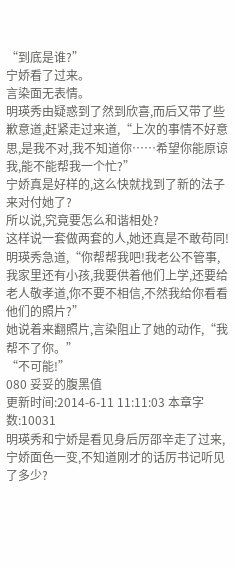“到底是谁?”
宁娇看了过来。
言染面无表情。
明瑛秀由疑惑到了然到欣喜,而后又带了些歉意道,赶紧走过来道,“上次的事情不好意思,是我不对,我不知道你……希望你能原谅我,能不能帮我一个忙?”
宁娇真是好样的,这么快就找到了新的法子来对付她了?
所以说,究竟要怎么和谐相处?
这样说一套做两套的人,她还真是不敢苟同!
明瑛秀急道,“你帮帮我吧!我老公不管事,我家里还有小孩,我要供着他们上学,还要给老人敬孝道,你不要不相信,不然我给你看看他们的照片?”
她说着来翻照片,言染阻止了她的动作,“我帮不了你。”
“不可能!”
080 妥妥的腹黑值
更新时间:2014-6-11 11:11:03 本章字数:10031
明瑛秀和宁娇是看见身后厉邵辛走了过来,宁娇面色一变,不知道刚才的话厉书记听见了多少?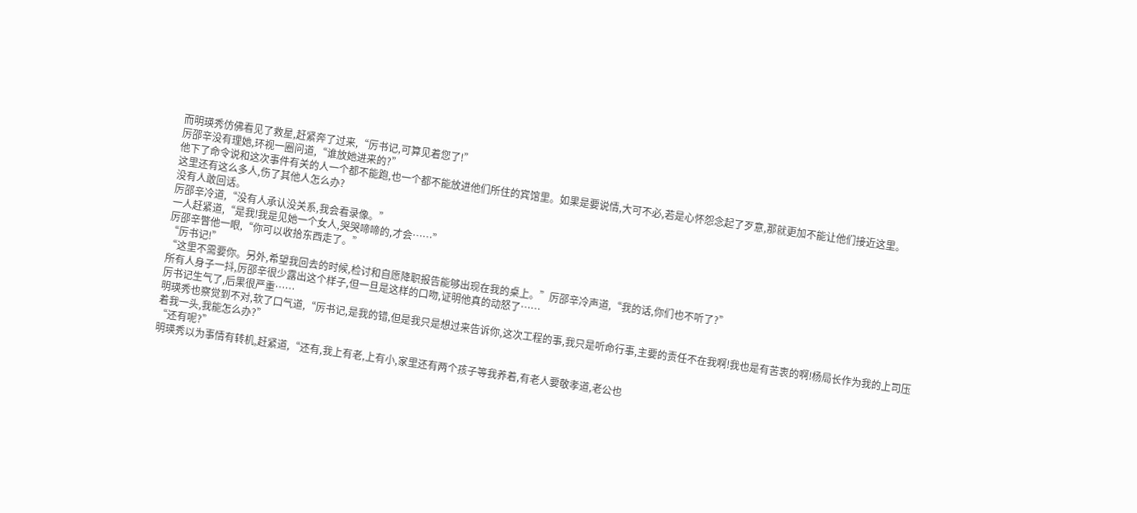而明瑛秀仿佛看见了救星,赶紧奔了过来,“厉书记,可算见着您了!”
厉邵辛没有理她,环视一圈问道,“谁放她进来的?”
他下了命令说和这次事件有关的人一个都不能跑,也一个都不能放进他们所住的宾馆里。如果是要说情,大可不必,若是心怀怨念起了歹意,那就更加不能让他们接近这里。
这里还有这么多人,伤了其他人怎么办?
没有人敢回话。
厉邵辛冷道,“没有人承认没关系,我会看录像。”
一人赶紧道,“是我!我是见她一个女人,哭哭啼啼的,才会……”
厉邵辛瞥他一眼,“你可以收拾东西走了。”
“厉书记!”
“这里不需要你。另外,希望我回去的时候,检讨和自愿降职报告能够出现在我的桌上。”厉邵辛冷声道,“我的话,你们也不听了?”
所有人身子一抖,厉邵辛很少露出这个样子,但一旦是这样的口吻,证明他真的动怒了……
厉书记生气了,后果很严重……
明瑛秀也察觉到不对,软了口气道,“厉书记,是我的错,但是我只是想过来告诉你,这次工程的事,我只是听命行事,主要的责任不在我啊!我也是有苦衷的啊!杨局长作为我的上司压着我一头,我能怎么办?”
“还有呢?”
明瑛秀以为事情有转机,赶紧道,“还有,我上有老,上有小,家里还有两个孩子等我养着,有老人要敬孝道,老公也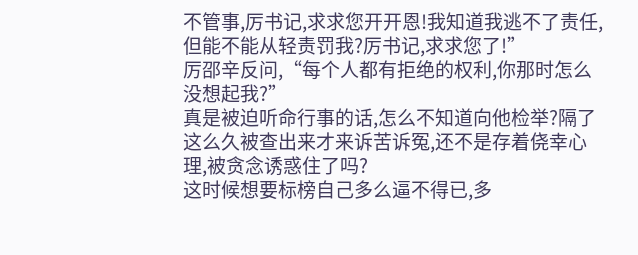不管事,厉书记,求求您开开恩!我知道我逃不了责任,但能不能从轻责罚我?厉书记,求求您了!”
厉邵辛反问,“每个人都有拒绝的权利,你那时怎么没想起我?”
真是被迫听命行事的话,怎么不知道向他检举?隔了这么久被查出来才来诉苦诉冤,还不是存着侥幸心理,被贪念诱惑住了吗?
这时候想要标榜自己多么逼不得已,多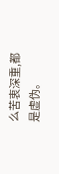么苦衷深重,都是虚伪。